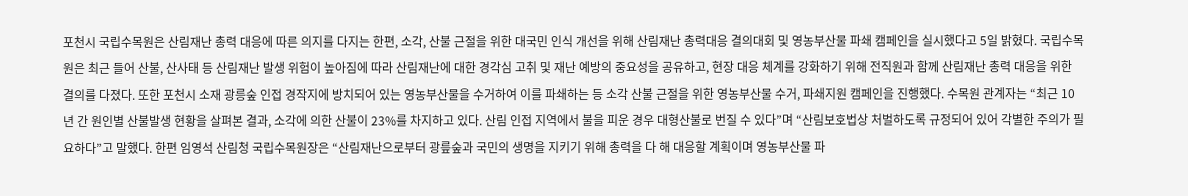포천시 국립수목원은 산림재난 총력 대응에 따른 의지를 다지는 한편, 소각, 산불 근절을 위한 대국민 인식 개선을 위해 산림재난 총력대응 결의대회 및 영농부산물 파쇄 캠페인을 실시했다고 5일 밝혔다. 국립수목원은 최근 들어 산불, 산사태 등 산림재난 발생 위험이 높아짐에 따라 산림재난에 대한 경각심 고취 및 재난 예방의 중요성을 공유하고, 현장 대응 체계를 강화하기 위해 전직원과 함께 산림재난 총력 대응을 위한 결의를 다졌다. 또한 포천시 소재 광릉숲 인접 경작지에 방치되어 있는 영농부산물을 수거하여 이를 파쇄하는 등 소각 산불 근절을 위한 영농부산물 수거, 파쇄지원 캠페인을 진행했다. 수목원 관계자는 “최근 10년 간 원인별 산불발생 현황을 살펴본 결과, 소각에 의한 산불이 23%를 차지하고 있다. 산림 인접 지역에서 불을 피운 경우 대형산불로 번질 수 있다”며 “산림보호법상 처벌하도록 규정되어 있어 각별한 주의가 필요하다”고 말했다. 한편 임영석 산림청 국립수목원장은 “산림재난으로부터 광릎숲과 국민의 생명을 지키기 위해 총력을 다 해 대응할 계획이며 영농부산물 파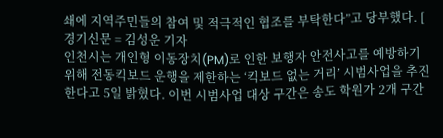쇄에 지역주민들의 참여 및 적극적인 협조를 부탁한다”고 당부했다. [ 경기신문 = 김성운 기자
인천시는 개인형 이동장치(PM)로 인한 보행자 안전사고를 예방하기 위해 전동킥보드 운행을 제한하는 ‘킥보드 없는 거리’ 시범사업을 추진한다고 5일 밝혔다. 이번 시범사업 대상 구간은 송도 학원가 2개 구간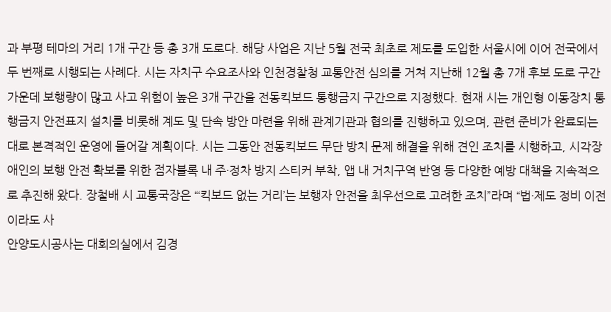과 부평 테마의 거리 1개 구간 등 총 3개 도로다. 해당 사업은 지난 5월 전국 최초로 제도를 도입한 서울시에 이어 전국에서 두 번째로 시행되는 사례다. 시는 자치구 수요조사와 인천경찰청 교통안전 심의를 거쳐 지난해 12월 총 7개 후보 도로 구간 가운데 보행량이 많고 사고 위험이 높은 3개 구간을 전동킥보드 통행금지 구간으로 지정했다. 현재 시는 개인형 이동장치 통행금지 안전표지 설치를 비롯해 계도 및 단속 방안 마련을 위해 관계기관과 협의를 진행하고 있으며, 관련 준비가 완료되는 대로 본격적인 운영에 들어갈 계획이다. 시는 그동안 전동킥보드 무단 방치 문제 해결을 위해 견인 조치를 시행하고, 시각장애인의 보행 안전 확보를 위한 점자블록 내 주·정차 방지 스티커 부착, 앱 내 거치구역 반영 등 다양한 예방 대책을 지속적으로 추진해 왔다. 장철배 시 교통국장은 “‘킥보드 없는 거리’는 보행자 안전을 최우선으로 고려한 조치”라며 “법·제도 정비 이전이라도 사
안양도시공사는 대회의실에서 김경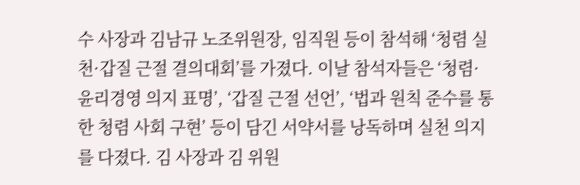수 사장과 김남규 노조위원장, 임직원 등이 참석해 ‘청렴 실천·갑질 근절 결의대회’를 가졌다. 이날 참석자들은 ‘청렴·윤리경영 의지 표명’, ‘갑질 근절 선언’, ‘법과 원칙 준수를 통한 청렴 사회 구현’ 등이 담긴 서약서를 낭독하며 실천 의지를 다졌다. 김 사장과 김 위원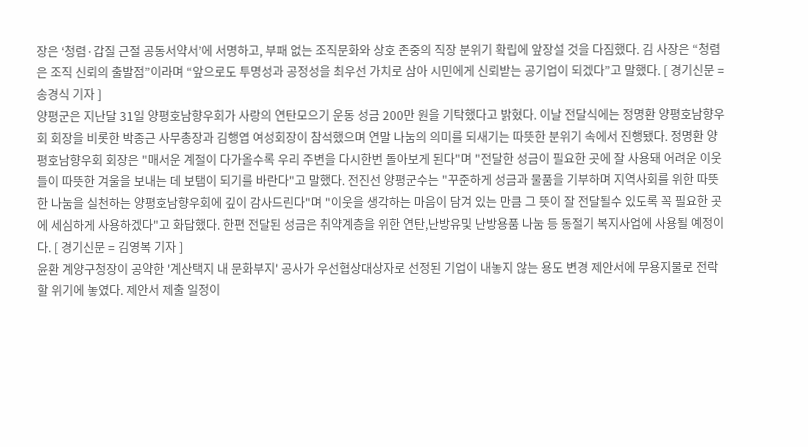장은 ‘청렴·갑질 근절 공동서약서’에 서명하고, 부패 없는 조직문화와 상호 존중의 직장 분위기 확립에 앞장설 것을 다짐했다. 김 사장은 “청렴은 조직 신뢰의 출발점”이라며 “앞으로도 투명성과 공정성을 최우선 가치로 삼아 시민에게 신뢰받는 공기업이 되겠다”고 말했다. [ 경기신문 = 송경식 기자 ]
양평군은 지난달 31일 양평호남향우회가 사랑의 연탄모으기 운동 성금 200만 원을 기탁했다고 밝혔다. 이날 전달식에는 정명환 양평호남향우회 회장을 비롯한 박종근 사무총장과 김행엽 여성회장이 참석했으며 연말 나눔의 의미를 되새기는 따뜻한 분위기 속에서 진행됐다. 정명환 양평호남향우회 회장은 "매서운 계절이 다가올수록 우리 주변을 다시한번 돌아보게 된다"며 "전달한 성금이 필요한 곳에 잘 사용돼 어려운 이웃들이 따뜻한 겨울을 보내는 데 보탬이 되기를 바란다"고 말했다. 전진선 양평군수는 "꾸준하게 성금과 물품을 기부하며 지역사회를 위한 따뜻한 나눔을 실천하는 양평호남향우회에 깊이 감사드린다"며 "이웃을 생각하는 마음이 담겨 있는 만큼 그 뜻이 잘 전달될수 있도록 꼭 필요한 곳에 세심하게 사용하겠다"고 화답했다. 한편 전달된 성금은 취약계층을 위한 연탄,난방유및 난방용품 나눔 등 동절기 복지사업에 사용될 예정이다. [ 경기신문 = 김영복 기자 ]
윤환 계양구청장이 공약한 '계산택지 내 문화부지' 공사가 우선협상대상자로 선정된 기업이 내놓지 않는 용도 변경 제안서에 무용지물로 전락할 위기에 놓였다. 제안서 제출 일정이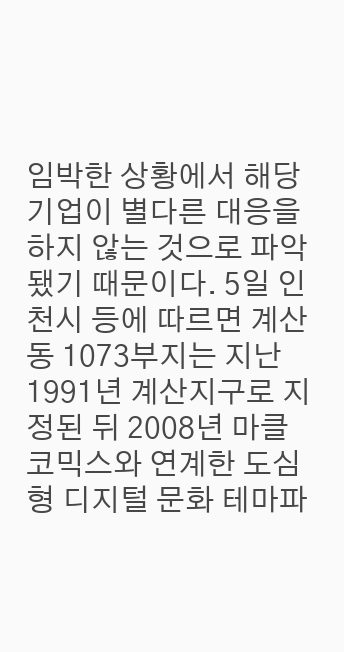임박한 상황에서 해당 기업이 별다른 대응을 하지 않는 것으로 파악됐기 때문이다. 5일 인천시 등에 따르면 계산동 1073부지는 지난 1991년 계산지구로 지정된 뒤 2008년 마클코믹스와 연계한 도심형 디지털 문화 테마파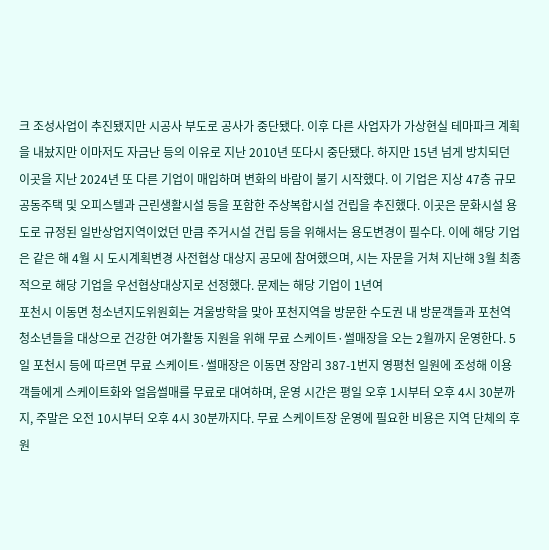크 조성사업이 추진됐지만 시공사 부도로 공사가 중단됐다. 이후 다른 사업자가 가상현실 테마파크 계획을 내놨지만 이마저도 자금난 등의 이유로 지난 2010년 또다시 중단됐다. 하지만 15년 넘게 방치되던 이곳을 지난 2024년 또 다른 기업이 매입하며 변화의 바람이 불기 시작했다. 이 기업은 지상 47층 규모 공동주택 및 오피스텔과 근린생활시설 등을 포함한 주상복합시설 건립을 추진했다. 이곳은 문화시설 용도로 규정된 일반상업지역이었던 만큼 주거시설 건립 등을 위해서는 용도변경이 필수다. 이에 해당 기업은 같은 해 4월 시 도시계획변경 사전협상 대상지 공모에 참여했으며, 시는 자문을 거쳐 지난해 3월 최종적으로 해당 기업을 우선협상대상지로 선정했다. 문제는 해당 기업이 1년여
포천시 이동면 청소년지도위원회는 겨울방학을 맞아 포천지역을 방문한 수도권 내 방문객들과 포천역 청소년들을 대상으로 건강한 여가활동 지원을 위해 무료 스케이트·썰매장을 오는 2월까지 운영한다. 5일 포천시 등에 따르면 무료 스케이트·썰매장은 이동면 장암리 387-1번지 영평천 일원에 조성해 이용객들에게 스케이트화와 얼음썰매를 무료로 대여하며, 운영 시간은 평일 오후 1시부터 오후 4시 30분까지, 주말은 오전 10시부터 오후 4시 30분까지다. 무료 스케이트장 운영에 필요한 비용은 지역 단체의 후원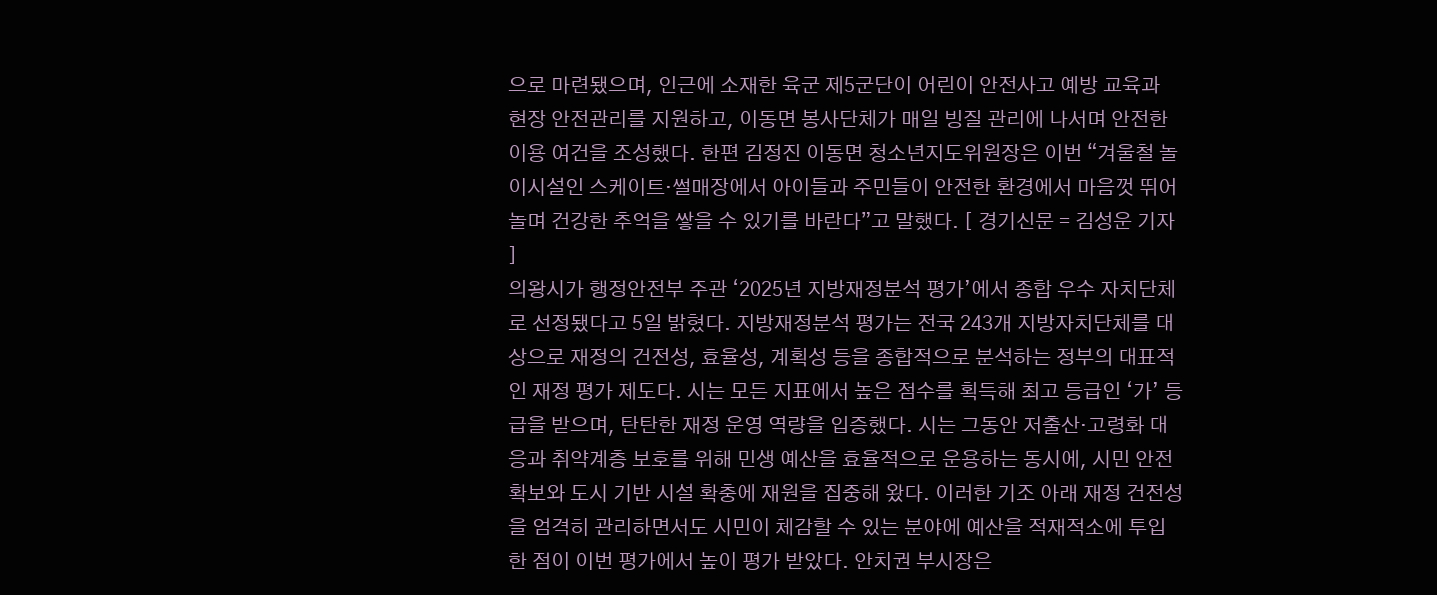으로 마련됐으며, 인근에 소재한 육군 제5군단이 어린이 안전사고 예방 교육과 현장 안전관리를 지원하고, 이동면 봉사단체가 매일 빙질 관리에 나서며 안전한 이용 여건을 조성했다. 한편 김정진 이동면 청소년지도위원장은 이번 “겨울철 놀이시설인 스케이트·썰매장에서 아이들과 주민들이 안전한 환경에서 마음껏 뛰어놀며 건강한 추억을 쌓을 수 있기를 바란다”고 말했다. [ 경기신문 = 김성운 기자 ]
의왕시가 행정안전부 주관 ‘2025년 지방재정분석 평가’에서 종합 우수 자치단체로 선정됐다고 5일 밝혔다. 지방재정분석 평가는 전국 243개 지방자치단체를 대상으로 재정의 건전성, 효율성, 계획성 등을 종합적으로 분석하는 정부의 대표적인 재정 평가 제도다. 시는 모든 지표에서 높은 점수를 획득해 최고 등급인 ‘가’ 등급을 받으며, 탄탄한 재정 운영 역량을 입증했다. 시는 그동안 저출산·고령화 대응과 취약계층 보호를 위해 민생 예산을 효율적으로 운용하는 동시에, 시민 안전 확보와 도시 기반 시설 확충에 재원을 집중해 왔다. 이러한 기조 아래 재정 건전성을 엄격히 관리하면서도 시민이 체감할 수 있는 분야에 예산을 적재적소에 투입한 점이 이번 평가에서 높이 평가 받았다. 안치권 부시장은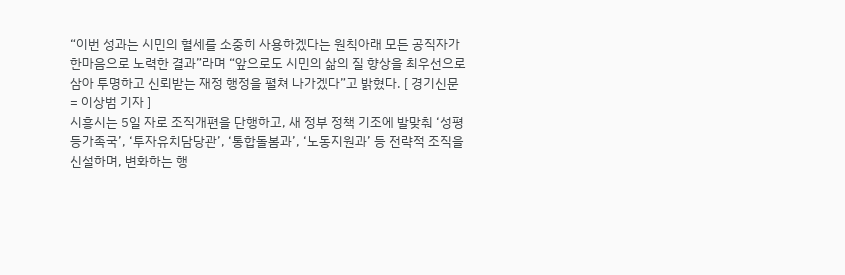“이번 성과는 시민의 혈세를 소중히 사용하겠다는 원칙아래 모든 공직자가 한마음으로 노력한 결과”라며 “앞으로도 시민의 삶의 질 향상을 최우선으로 삼아 투명하고 신뢰받는 재정 행정을 펼쳐 나가겠다”고 밝혔다. [ 경기신문 = 이상범 기자 ]
시흥시는 5일 자로 조직개편을 단행하고, 새 정부 정책 기조에 발맞춰 ‘성평등가족국’, ‘투자유치담당관’, ‘통합돌봄과’, ‘노동지원과’ 등 전략적 조직을 신설하며, 변화하는 행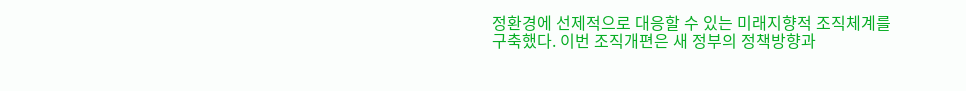정환경에 선제적으로 대응할 수 있는 미래지향적 조직체계를 구축했다. 이번 조직개편은 새 정부의 정책방향과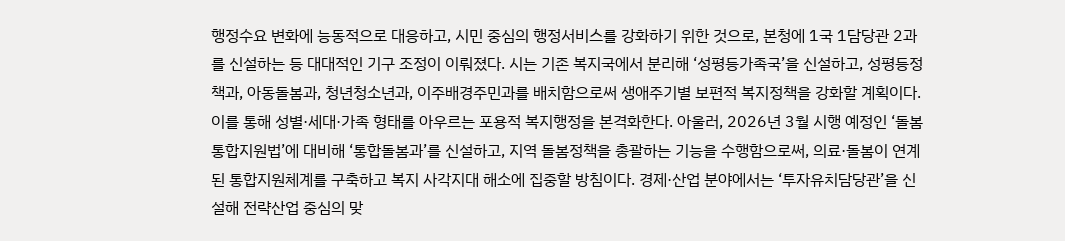행정수요 변화에 능동적으로 대응하고, 시민 중심의 행정서비스를 강화하기 위한 것으로, 본청에 1국 1담당관 2과를 신설하는 등 대대적인 기구 조정이 이뤄졌다. 시는 기존 복지국에서 분리해 ‘성평등가족국’을 신설하고, 성평등정책과, 아동돌봄과, 청년청소년과, 이주배경주민과를 배치함으로써 생애주기별 보편적 복지정책을 강화할 계획이다. 이를 통해 성별·세대·가족 형태를 아우르는 포용적 복지행정을 본격화한다. 아울러, 2026년 3월 시행 예정인 ‘돌봄통합지원법’에 대비해 ‘통합돌봄과’를 신설하고, 지역 돌봄정책을 총괄하는 기능을 수행함으로써, 의료·돌봄이 연계된 통합지원체계를 구축하고 복지 사각지대 해소에 집중할 방침이다. 경제·산업 분야에서는 ‘투자유치담당관’을 신설해 전략산업 중심의 맞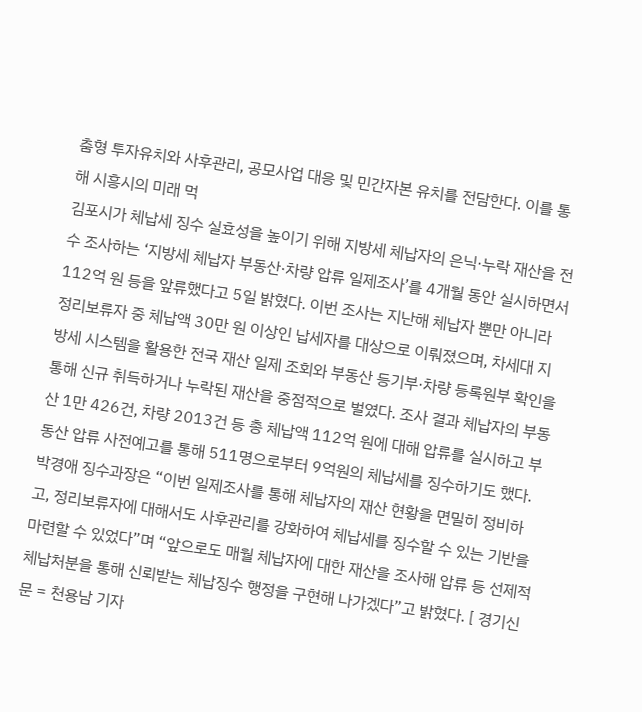춤형 투자유치와 사후관리, 공모사업 대응 및 민간자본 유치를 전담한다. 이를 통해 시흥시의 미래 먹
김포시가 체납세 징수 실효성을 높이기 위해 지방세 체납자의 은닉·누락 재산을 전수 조사하는 ‘지방세 체납자 부동산·차량 압류 일제조사’를 4개월 동안 실시하면서 112억 원 등을 앞류했다고 5일 밝혔다. 이번 조사는 지난해 체납자 뿐만 아니라 정리보류자 중 체납액 30만 원 이상인 납세자를 대상으로 이뤄졌으며, 차세대 지방세 시스템을 활용한 전국 재산 일제 조회와 부동산 등기부·차량 등록원부 확인을 통해 신규 취득하거나 누락된 재산을 중점적으로 벌였다. 조사 결과 체납자의 부동산 1만 426건, 차량 2013건 등 총 체납액 112억 원에 대해 압류를 실시하고 부동산 압류 사전예고를 통해 511명으로부터 9억원의 체납세를 징수하기도 했다. 박경애 징수과장은 “이번 일제조사를 통해 체납자의 재산 현황을 면밀히 정비하고, 정리보류자에 대해서도 사후관리를 강화하여 체납세를 징수할 수 있는 기반을 마련할 수 있었다”며 “앞으로도 매월 체납자에 대한 재산을 조사해 압류 등 선제적 체납처분을 통해 신뢰받는 체납징수 행정을 구현해 나가겠다”고 밝혔다. [ 경기신문 = 천용남 기자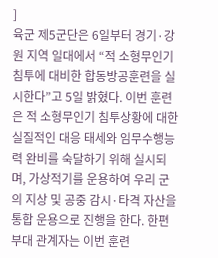]
육군 제5군단은 6일부터 경기·강원 지역 일대에서 “적 소형무인기 침투에 대비한 합동방공훈련을 실시한다”고 5일 밝혔다. 이번 훈련은 적 소형무인기 침투상황에 대한 실질적인 대응 태세와 임무수행능력 완비를 숙달하기 위해 실시되며, 가상적기를 운용하여 우리 군의 지상 및 공중 감시·타격 자산을 통합 운용으로 진행을 한다. 한편 부대 관계자는 이번 훈련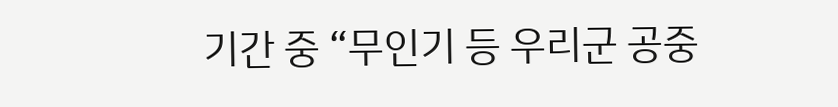기간 중 “무인기 등 우리군 공중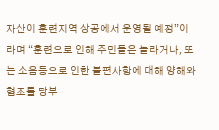자산이 훈련지역 상공에서 운영될 예정”이라며 “훈련으로 인해 주민들은 놀라거나, 또는 소음등으로 인한 불편사항에 대해 양해와 협조를 당부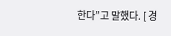한다”고 말했다. [ 경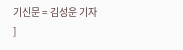기신문 = 김성운 기자 ]